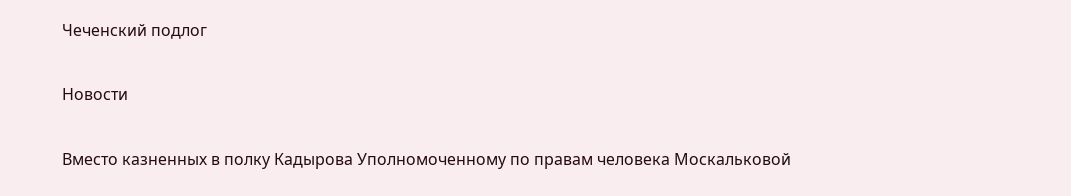Чеченский подлог

Новости

Вместо казненных в полку Кадырова Уполномоченному по правам человека Москальковой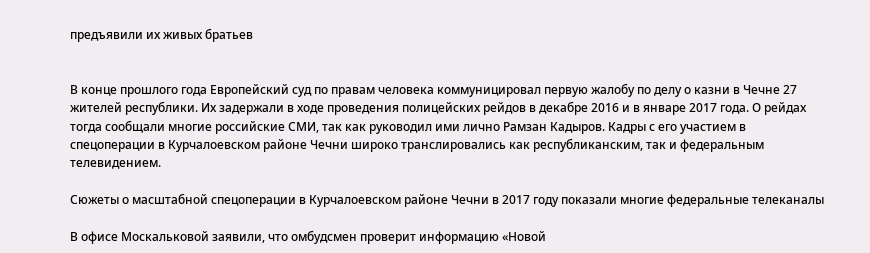предъявили их живых братьев


В конце прошлого года Европейский суд по правам человека коммуницировал первую жалобу по делу о казни в Чечне 27 жителей республики. Их задержали в ходе проведения полицейских рейдов в декабре 2016 и в январе 2017 года. О рейдах тогда сообщали многие российские СМИ, так как руководил ими лично Рамзан Кадыров. Кадры с его участием в спецоперации в Курчалоевском районе Чечни широко транслировались как республиканским, так и федеральным телевидением.

Сюжеты о масштабной спецоперации в Курчалоевском районе Чечни в 2017 году показали многие федеральные телеканалы

В офисе Москальковой заявили, что омбудсмен проверит информацию «Новой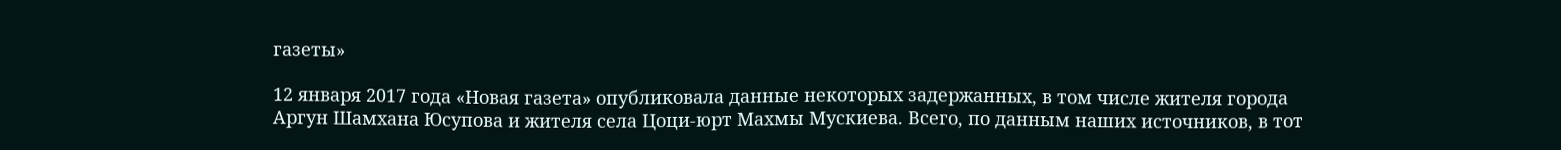газеты»

12 января 2017 года «Новая газета» опубликовала данные некоторых задержанных, в том числе жителя города Аргун Шамхана Юсупова и жителя села Цоци-юрт Махмы Мускиева. Всего, по данным наших источников, в тот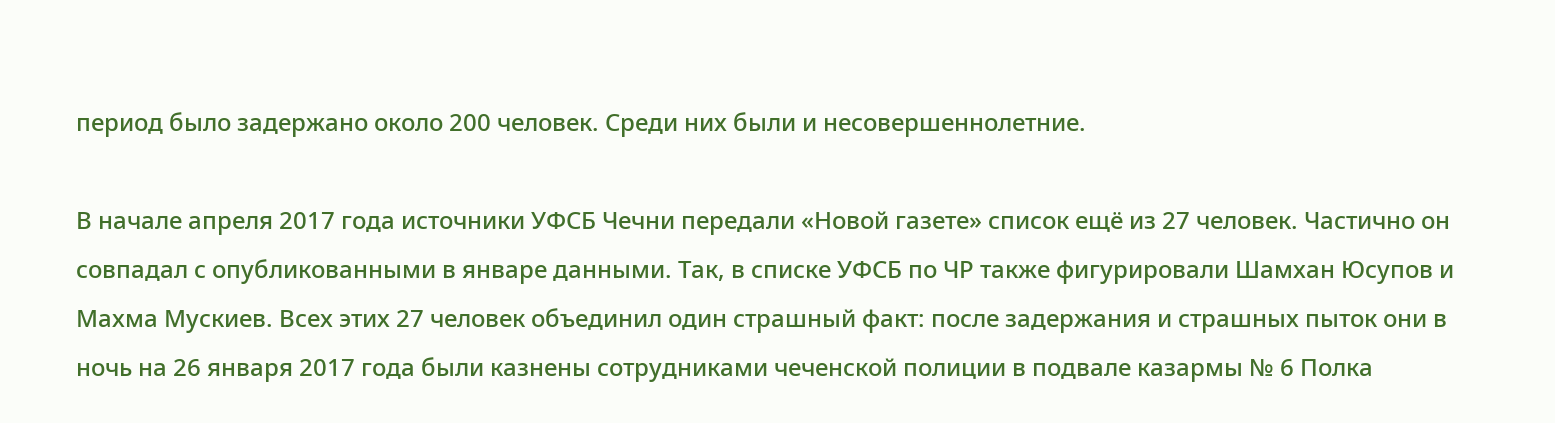период было задержано около 200 человек. Среди них были и несовершеннолетние.

В начале апреля 2017 года источники УФСБ Чечни передали «Новой газете» список ещё из 27 человек. Частично он совпадал с опубликованными в январе данными. Так, в списке УФСБ по ЧР также фигурировали Шамхан Юсупов и Махма Мускиев. Всех этих 27 человек объединил один страшный факт: после задержания и страшных пыток они в ночь на 26 января 2017 года были казнены сотрудниками чеченской полиции в подвале казармы № 6 Полка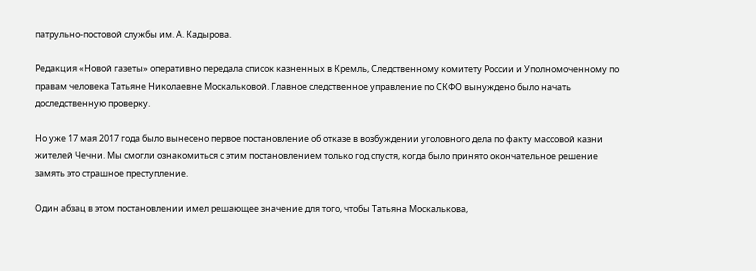патрульно-постовой службы им. А. Кадырова.

Редакция «Новой газеты» оперативно передала список казненных в Кремль, Следственному комитету России и Уполномоченному по правам человека Татьяне Николаевне Москальковой. Главное следственное управление по СКФО вынуждено было начать доследственную проверку.

Но уже 17 мая 2017 года было вынесено первое постановление об отказе в возбуждении уголовного дела по факту массовой казни жителей Чечни. Мы смогли ознакомиться с этим постановлением только год спустя, когда было принято окончательное решение замять это страшное преступление.

Один абзац в этом постановлении имел решающее значение для того, чтобы Татьяна Москалькова,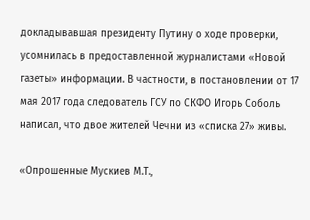докладывавшая президенту Путину о ходе проверки, усомнилась в предоставленной журналистами «Новой газеты» информации. В частности, в постановлении от 17 мая 2017 года следователь ГСУ по СКФО Игорь Соболь написал, что двое жителей Чечни из «списка 27» живы.

«Опрошенные Мускиев М.Т.,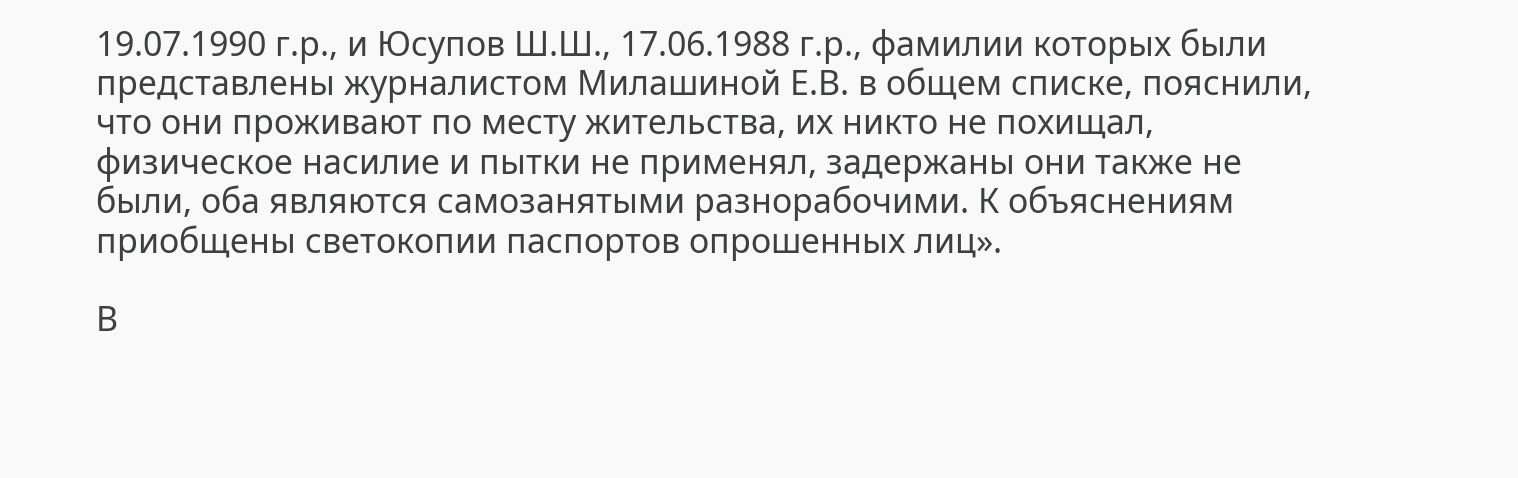19.07.1990 г.р., и Юсупов Ш.Ш., 17.06.1988 г.р., фамилии которых были представлены журналистом Милашиной Е.В. в общем списке, пояснили, что они проживают по месту жительства, их никто не похищал, физическое насилие и пытки не применял, задержаны они также не были, оба являются самозанятыми разнорабочими. К объяснениям приобщены светокопии паспортов опрошенных лиц».

В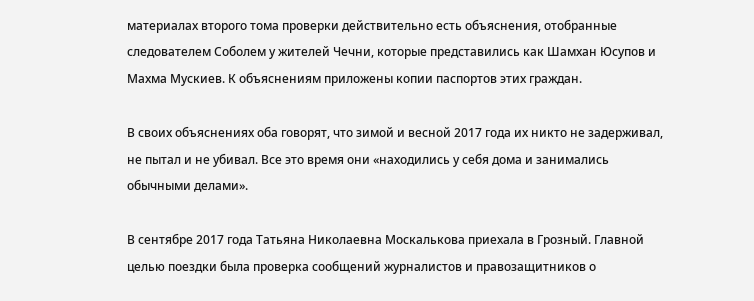материалах второго тома проверки действительно есть объяснения, отобранные следователем Соболем у жителей Чечни, которые представились как Шамхан Юсупов и Махма Мускиев. К объяснениям приложены копии паспортов этих граждан.

В своих объяснениях оба говорят, что зимой и весной 2017 года их никто не задерживал, не пытал и не убивал. Все это время они «находились у себя дома и занимались обычными делами».

В сентябре 2017 года Татьяна Николаевна Москалькова приехала в Грозный. Главной целью поездки была проверка сообщений журналистов и правозащитников о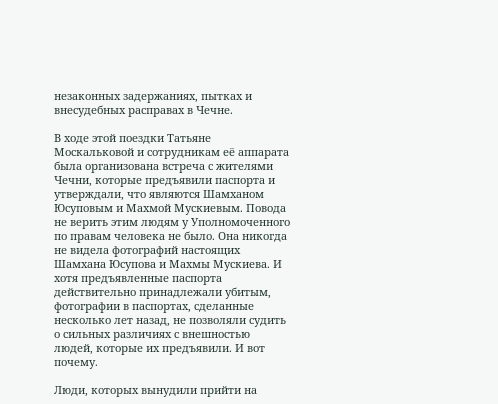незаконных задержаниях, пытках и внесудебных расправах в Чечне.

В ходе этой поездки Татьяне Москальковой и сотрудникам её аппарата была организована встреча с жителями Чечни, которые предъявили паспорта и утверждали, что являются Шамханом Юсуповым и Махмой Мускиевым. Повода не верить этим людям у Уполномоченного по правам человека не было. Она никогда не видела фотографий настоящих Шамхана Юсупова и Махмы Мускиева. И хотя предъявленные паспорта действительно принадлежали убитым, фотографии в паспортах, сделанные несколько лет назад, не позволяли судить о сильных различиях с внешностью людей, которые их предъявили. И вот почему.

Люди, которых вынудили прийти на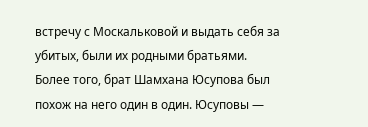встречу с Москальковой и выдать себя за убитых, были их родными братьями. Более того, брат Шамхана Юсупова был похож на него один в один. Юсуповы —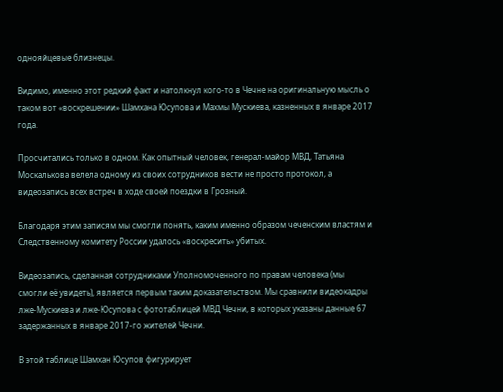однояйцевые близнецы.

Видимо, именно этот редкий факт и натолкнул кого-то в Чечне на оригинальную мысль о таком вот «воскрешении» Шамхана Юсупова и Махмы Мускиева, казненных в январе 2017 года.

Просчитались только в одном. Как опытный человек, генерал-майор МВД, Татьяна Москалькова велела одному из своих сотрудников вести не просто протокол, а видеозапись всех встреч в ходе своей поездки в Грозный.

Благодаря этим записям мы смогли понять, каким именно образом чеченским властям и Следственному комитету России удалось «воскресить» убитых.

Видеозапись, сделанная сотрудниками Уполномоченного по правам человека (мы смогли её увидеть), является первым таким доказательством. Мы сравнили видеокадры лже-Мускиева и лже-Юсупова с фототаблицей МВД Чечни, в которых указаны данные 67 задержанных в январе 2017-го жителей Чечни.

В этой таблице Шамхан Юсупов фигурирует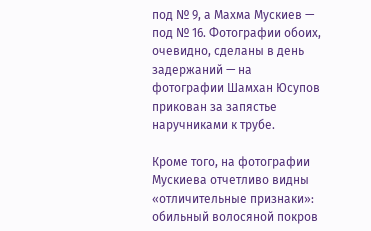под № 9, а Махма Мускиев — под № 16. Фотографии обоих, очевидно, сделаны в день задержаний — на фотографии Шамхан Юсупов прикован за запястье наручниками к трубе.

Кроме того, на фотографии Мускиева отчетливо видны «отличительные признаки»: обильный волосяной покров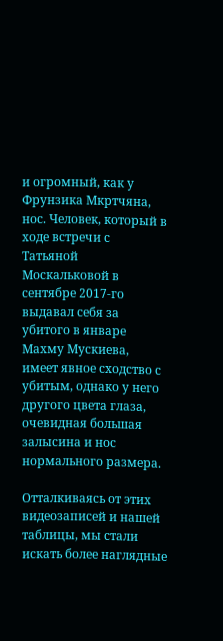и огромный, как у Фрунзика Мкртчяна, нос. Человек, который в ходе встречи с Татьяной Москальковой в сентябре 2017-го выдавал себя за убитого в январе Махму Мускиева, имеет явное сходство с убитым, однако у него другого цвета глаза, очевидная большая залысина и нос нормального размера.

Отталкиваясь от этих видеозаписей и нашей таблицы, мы стали искать более наглядные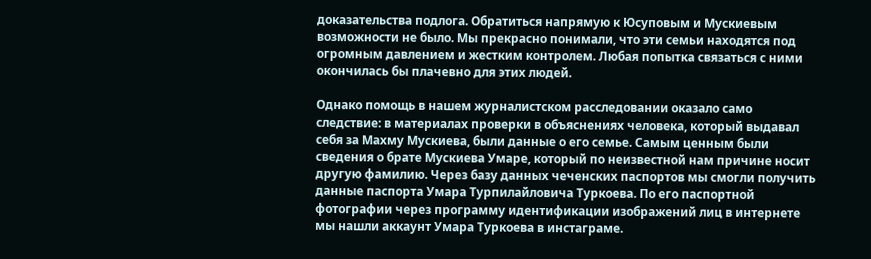доказательства подлога. Обратиться напрямую к Юсуповым и Мускиевым возможности не было. Мы прекрасно понимали, что эти семьи находятся под огромным давлением и жестким контролем. Любая попытка связаться с ними окончилась бы плачевно для этих людей.

Однако помощь в нашем журналистском расследовании оказало само следствие: в материалах проверки в объяснениях человека, который выдавал себя за Махму Мускиева, были данные о его семье. Самым ценным были сведения о брате Мускиева Умаре, который по неизвестной нам причине носит другую фамилию. Через базу данных чеченских паспортов мы смогли получить данные паспорта Умара Турпилайловича Туркоева. По его паспортной фотографии через программу идентификации изображений лиц в интернете мы нашли аккаунт Умара Туркоева в инстаграме.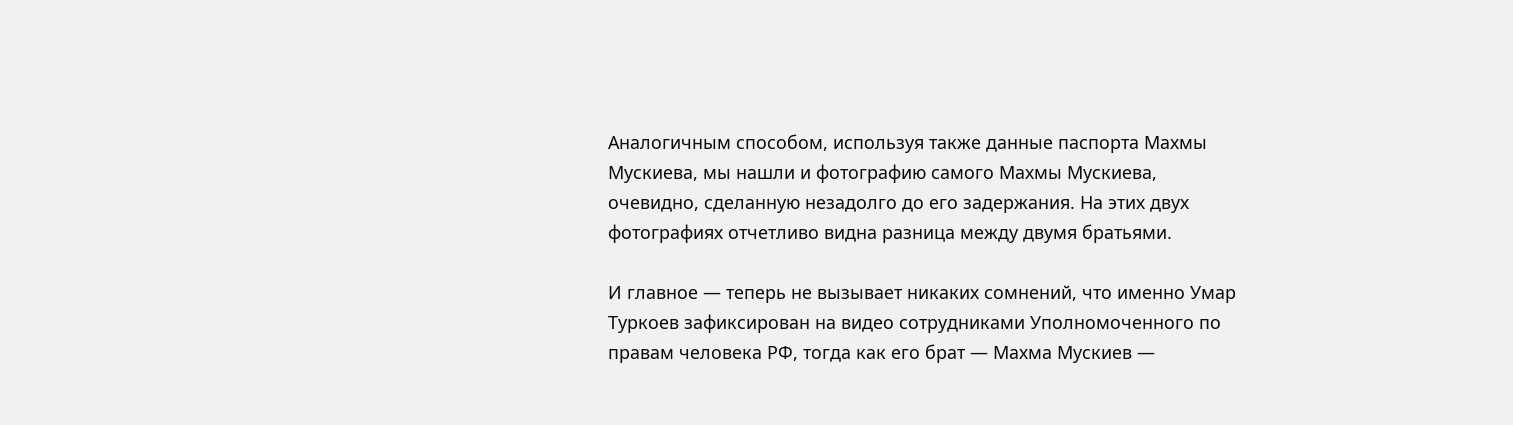Аналогичным способом, используя также данные паспорта Махмы Мускиева, мы нашли и фотографию самого Махмы Мускиева, очевидно, сделанную незадолго до его задержания. На этих двух фотографиях отчетливо видна разница между двумя братьями.

И главное — теперь не вызывает никаких сомнений, что именно Умар Туркоев зафиксирован на видео сотрудниками Уполномоченного по правам человека РФ, тогда как его брат — Махма Мускиев —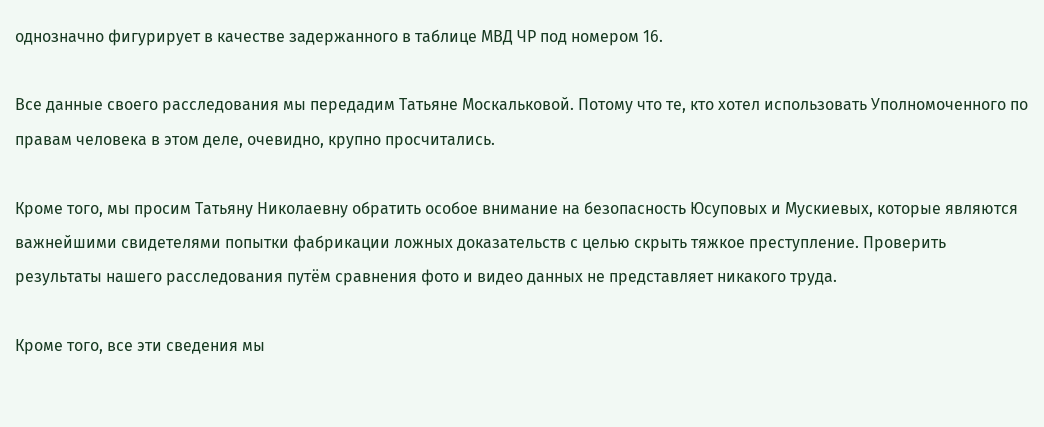однозначно фигурирует в качестве задержанного в таблице МВД ЧР под номером 16.

Все данные своего расследования мы передадим Татьяне Москальковой. Потому что те, кто хотел использовать Уполномоченного по правам человека в этом деле, очевидно, крупно просчитались.

Кроме того, мы просим Татьяну Николаевну обратить особое внимание на безопасность Юсуповых и Мускиевых, которые являются важнейшими свидетелями попытки фабрикации ложных доказательств с целью скрыть тяжкое преступление. Проверить результаты нашего расследования путём сравнения фото и видео данных не представляет никакого труда.

Кроме того, все эти сведения мы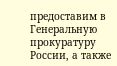предоставим в Генеральную прокуратуру России, а также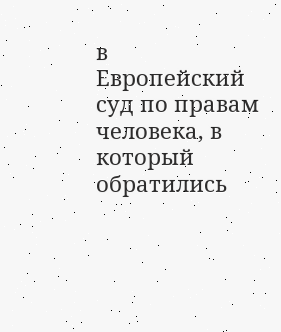в Европейский суд по правам человека, в который обратились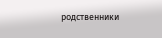родственники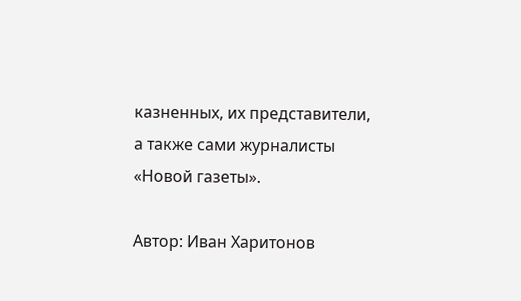казненных, их представители, а также сами журналисты «Новой газеты».

Автор: Иван Харитонов